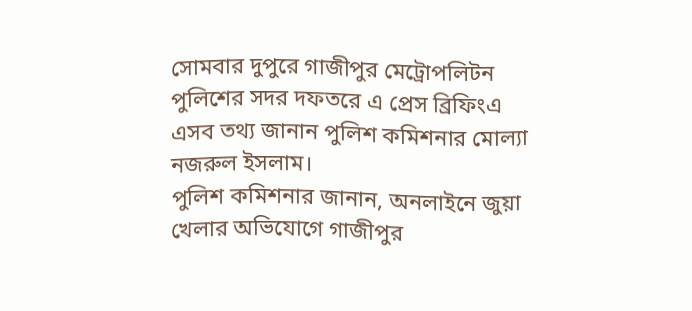সোমবার দুপুরে গাজীপুর মেট্রোপলিটন পুলিশের সদর দফতরে এ প্রেস ব্রিফিংএ এসব তথ্য জানান পুলিশ কমিশনার মোল্যা নজরুল ইসলাম।
পুলিশ কমিশনার জানান, অনলাইনে জুয়া খেলার অভিযোগে গাজীপুর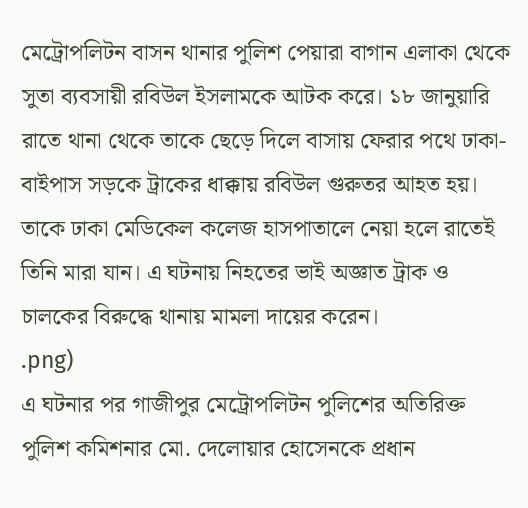মেট্রোপলিটন বাসন থানার পুলিশ পেয়ারা বাগান এলাকা থেকে সুতা ব্যবসায়ী রবিউল ইসলামকে আটক করে। ১৮ জানুয়ারি রাতে থানা থেকে তাকে ছেড়ে দিলে বাসায় ফেরার পথে ঢাকা-বাইপাস সড়কে ট্রাকের ধাক্কায় রবিউল গুরুতর আহত হয়। তাকে ঢাকা মেডিকেল কলেজ হাসপাতালে নেয়া হলে রাতেই তিনি মারা যান। এ ঘটনায় নিহতের ভাই অজ্ঞাত ট্রাক ও চালকের বিরুদ্ধে থানায় মামলা দায়ের করেন।
.png)
এ ঘটনার পর গাজীপুর মেট্রোপলিটন পুলিশের অতিরিক্ত পুলিশ কমিশনার মো. দেলোয়ার হোসেনকে প্রধান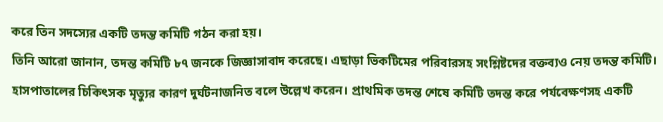করে তিন সদস্যের একটি তদন্ত কমিটি গঠন করা হয়।
তিনি আরো জানান, তদন্ত কমিটি ৮৭ জনকে জিজ্ঞাসাবাদ করেছে। এছাড়া ভিকটিমের পরিবারসহ সংশ্লিষ্টদের বক্তব্যও নেয় তদন্ত কমিটি। হাসপাতালের চিকিৎসক মৃত্যুর কারণ দুর্ঘটনাজনিত বলে উল্লেখ করেন। প্রাথমিক তদন্ত শেষে কমিটি তদন্ত করে পর্যবেক্ষণসহ একটি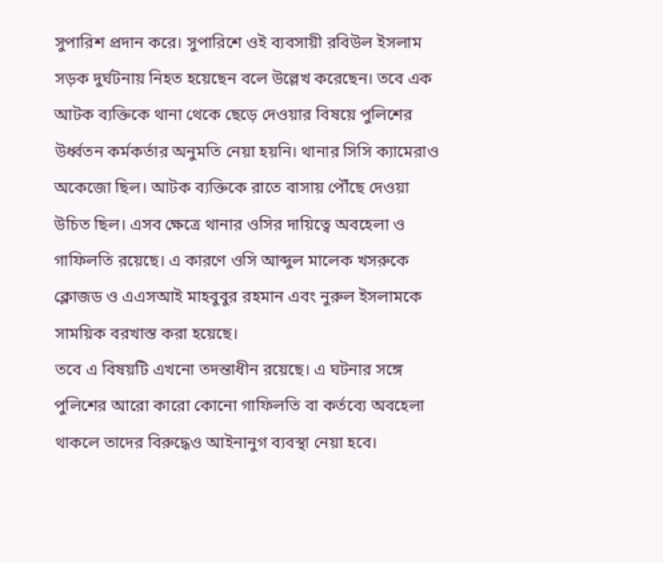সুপারিশ প্রদান করে। সুপারিশে ওই ব্যবসায়ী রবিউল ইসলাম সড়ক দুর্ঘটনায় নিহত হয়েছেন বলে উল্লেখ করেছেন। তবে এক আটক ব্যক্তিকে থানা থেকে ছেড়ে দেওয়ার বিষয়ে পুলিশের উর্ধ্বতন কর্মকর্তার অনুমতি নেয়া হয়নি। থানার সিসি ক্যামেরাও অকেজো ছিল। আটক ব্যক্তিকে রাতে বাসায় পৌঁছে দেওয়া উচিত ছিল। এসব ক্ষেত্রে থানার ওসির দায়িত্বে অবহেলা ও গাফিলতি রয়েছে। এ কারণে ওসি আব্দুল মালেক খসরুকে ক্লোজড ও এএসআই মাহবুবুর রহমান এবং নুরুল ইসলামকে সাময়িক বরখাস্ত করা হয়েছে।
তবে এ বিষয়টি এখনো তদন্তাধীন রয়েছে। এ ঘটনার সঙ্গে পুলিশের আরো কারো কোনো গাফিলতি বা কর্তব্যে অবহেলা থাকলে তাদের বিরুদ্ধেও আইনানুগ ব্যবস্থা নেয়া হবে।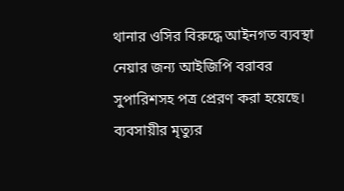থানার ওসির বিরুদ্ধে আইনগত ব্যবস্থা নেয়ার জন্য আইজিপি বরাবর সুপারিশসহ পত্র প্রেরণ করা হয়েছে।
ব্যবসায়ীর মৃত্যুর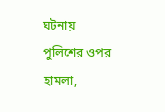ঘটনায় পুলিশের ওপর হামলা,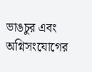ভাঙচুর এবং অগ্নিসংযোগের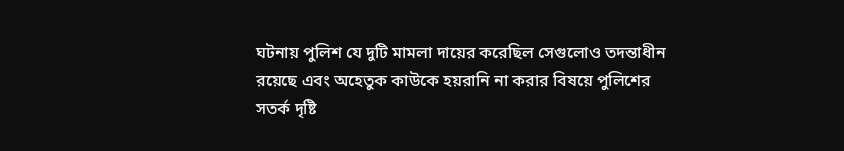ঘটনায় পুলিশ যে দুটি মামলা দায়ের করেছিল সেগুলোও তদন্তাধীন রয়েছে এবং অহেতুক কাউকে হয়রানি না করার বিষয়ে পুলিশের সতর্ক দৃষ্টি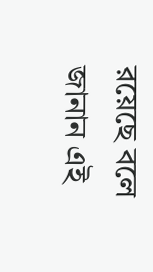রয়েছে বলে জানান এই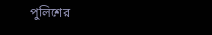পুলিশের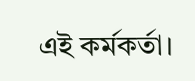এই কর্মকর্তা।